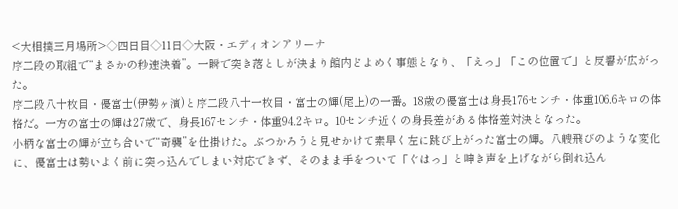<大相撲三月場所>◇四日目◇11日◇大阪・エディオンアリーナ
序二段の取組で“まさかの秒速決着”。一瞬で突き落としが決まり館内どよめく事態となり、「えっ」「この位置で」と反響が広がった。
序二段八十枚目・優富士(伊勢ヶ濱)と序二段八十一枚目・富士の輝(尾上)の一番。18歳の優富士は身長176センチ・体重106.6キロの体格だ。一方の富士の輝は27歳で、身長167センチ・体重94.2キロ。10センチ近くの身長差がある体格差対決となった。
小柄な富士の輝が立ち合いで“奇襲”を仕掛けた。ぶつかろうと見せかけて素早く左に跳び上がった富士の輝。八艘飛びのような変化に、優富士は勢いよく前に突っ込んでしまい対応できず、そのまま手をついて「ぐはっ」と呻き声を上げながら倒れ込ん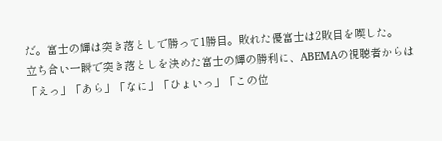だ。富士の輝は突き落としで勝って1勝目。敗れた優富士は2敗目を喫した。
立ち合い一瞬で突き落としを決めた富士の輝の勝利に、ABEMAの視聴者からは「えっ」「あら」「なに」「ひょいっ」「この位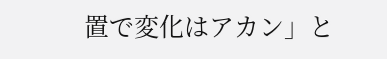置で変化はアカン」と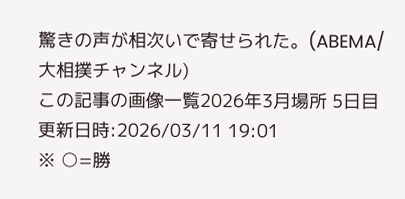驚きの声が相次いで寄せられた。(ABEMA/大相撲チャンネル)
この記事の画像一覧2026年3月場所 5日目
更新日時:2026/03/11 19:01
※ ○=勝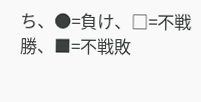ち、●=負け、□=不戦勝、■=不戦敗